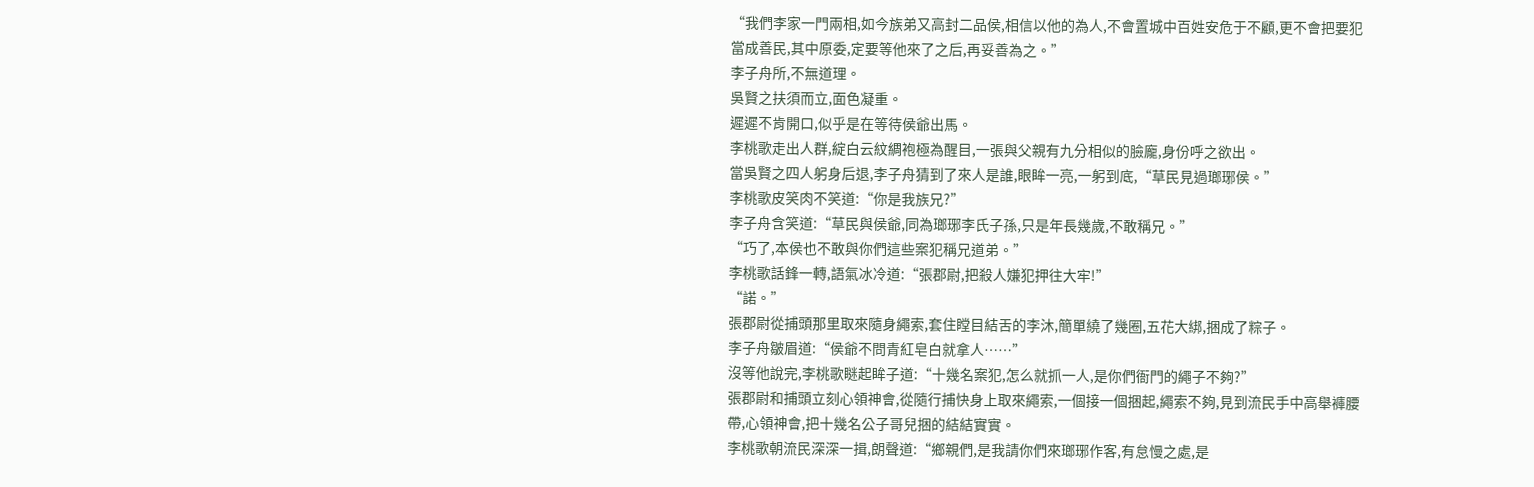“我們李家一門兩相,如今族弟又高封二品侯,相信以他的為人,不會置城中百姓安危于不顧,更不會把要犯當成善民,其中原委,定要等他來了之后,再妥善為之。”
李子舟所,不無道理。
吳賢之扶須而立,面色凝重。
遲遲不肯開口,似乎是在等待侯爺出馬。
李桃歌走出人群,綻白云紋綢袍極為醒目,一張與父親有九分相似的臉龐,身份呼之欲出。
當吳賢之四人躬身后退,李子舟猜到了來人是誰,眼眸一亮,一躬到底,“草民見過瑯琊侯。”
李桃歌皮笑肉不笑道:“你是我族兄?”
李子舟含笑道:“草民與侯爺,同為瑯琊李氏子孫,只是年長幾歲,不敢稱兄。”
“巧了,本侯也不敢與你們這些案犯稱兄道弟。”
李桃歌話鋒一轉,語氣冰冷道:“張郡尉,把殺人嫌犯押往大牢!”
“諾。”
張郡尉從捕頭那里取來隨身繩索,套住瞠目結舌的李沐,簡單繞了幾圈,五花大綁,捆成了粽子。
李子舟皺眉道:“侯爺不問青紅皂白就拿人……”
沒等他說完,李桃歌瞇起眸子道:“十幾名案犯,怎么就抓一人,是你們衙門的繩子不夠?”
張郡尉和捕頭立刻心領神會,從隨行捕快身上取來繩索,一個接一個捆起,繩索不夠,見到流民手中高舉褲腰帶,心領神會,把十幾名公子哥兒捆的結結實實。
李桃歌朝流民深深一揖,朗聲道:“鄉親們,是我請你們來瑯琊作客,有怠慢之處,是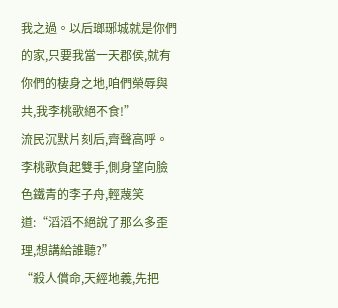我之過。以后瑯琊城就是你們的家,只要我當一天郡侯,就有你們的棲身之地,咱們榮辱與共,我李桃歌絕不食!”
流民沉默片刻后,齊聲高呼。
李桃歌負起雙手,側身望向臉色鐵青的李子舟,輕蔑笑道:“滔滔不絕說了那么多歪理,想講給誰聽?”
“殺人償命,天經地義,先把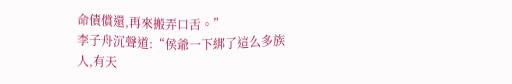命債償還,再來搬弄口舌。”
李子舟沉聲道:“侯爺一下綁了這么多族人,有天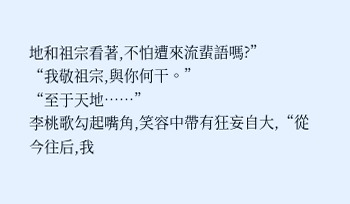地和祖宗看著,不怕遭來流蜚語嗎?”
“我敬祖宗,與你何干。”
“至于天地……”
李桃歌勾起嘴角,笑容中帶有狂妄自大,“從今往后,我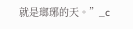就是瑯琊的天。”_c